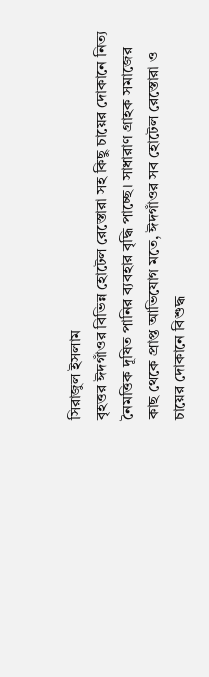সিরাজুল ইসলাম
বৃহত্তর ঈদগাঁওর বিভিন্ন হোটেল রেস্তোরা সহ কিছু চায়ের দোকানে নিত্য নৈমত্তিক দূষিত পানির ব্যবহার বৃদ্ধি পাচ্ছে। সাধারাণ গ্রাহক সমাজের কাছ থেকে প্রাপ্ত আভিযোগ মতে, ঈদগাঁওর সব হোটেল রেস্তোরা ও চায়ের দোকানে বিশুদ্ধ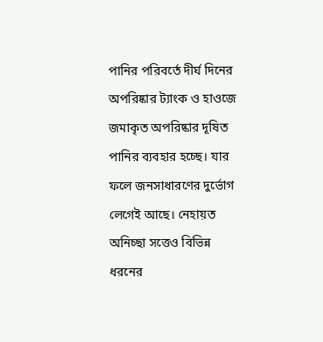পানির পরিবর্তে দীর্ঘ দিনের অপরিষ্কার ট্যাংক ও হাওজে জমাকৃত অপরিষ্কার দূষিত পানির ব্যবহার হচ্ছে। যার ফলে জনসাধারণের দুর্ভোগ লেগেই আছে। নেহায়ত অনিচ্ছা সত্তেও বিভিন্ন ধরনের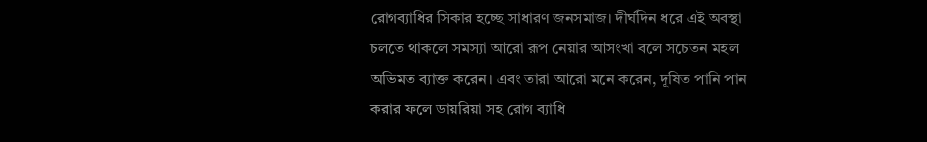রোগব্যাধির সিকার হচ্ছে সাধারণ জনসমাজ। দীর্ঘদিন ধরে এই অবস্থা চলতে থাকলে সমস্যা আরো রূপ নেয়ার আসংখা বলে সচেতন মহল অভিমত ব্যাক্ত করেন। এবং তারা আরো মনে করেন, দূষিত পানি পান করার ফলে ডায়রিয়া সহ রোগ ব্যাধি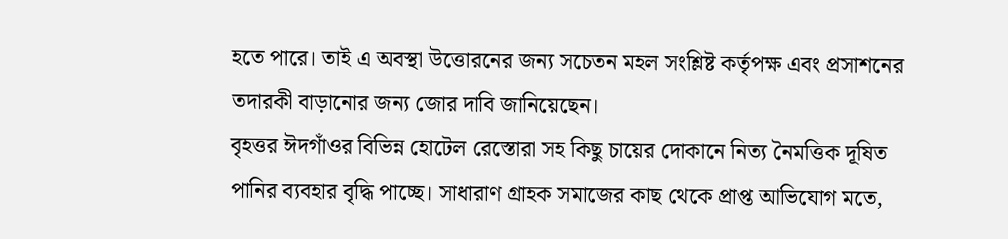হতে পারে। তাই এ অবস্থা উত্তোরনের জন্য সচেতন মহল সংশ্লিষ্ট কর্তৃপক্ষ এবং প্রসাশনের তদারকী বাড়ানোর জন্য জোর দাবি জানিয়েছেন।
বৃহত্তর ঈদগাঁওর বিভিন্ন হোটেল রেস্তোরা সহ কিছু চায়ের দোকানে নিত্য নৈমত্তিক দূষিত পানির ব্যবহার বৃদ্ধি পাচ্ছে। সাধারাণ গ্রাহক সমাজের কাছ থেকে প্রাপ্ত আভিযোগ মতে,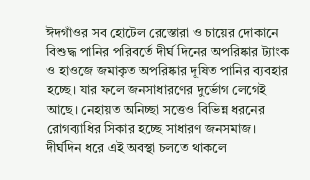ঈদগাঁওর সব হোটেল রেস্তোরা ও চায়ের দোকানে বিশুদ্ধ পানির পরিবর্তে দীর্ঘ দিনের অপরিষ্কার ট্যাংক ও হাওজে জমাকৃত অপরিষ্কার দূষিত পানির ব্যবহার হচ্ছে। যার ফলে জনসাধারণের দুর্ভোগ লেগেই আছে। নেহায়ত অনিচ্ছা সত্তেও বিভিন্ন ধরনের রোগব্যাধির সিকার হচ্ছে সাধারণ জনসমাজ। দীর্ঘদিন ধরে এই অবস্থা চলতে থাকলে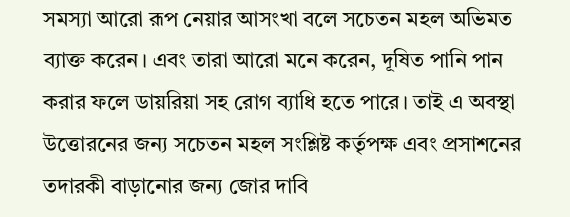সমস্যা আরো রূপ নেয়ার আসংখা বলে সচেতন মহল অভিমত ব্যাক্ত করেন। এবং তারা আরো মনে করেন, দূষিত পানি পান করার ফলে ডায়রিয়া সহ রোগ ব্যাধি হতে পারে। তাই এ অবস্থা উত্তোরনের জন্য সচেতন মহল সংশ্লিষ্ট কর্তৃপক্ষ এবং প্রসাশনের তদারকী বাড়ানোর জন্য জোর দাবি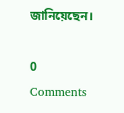জানিয়েছেন।

0 Comments